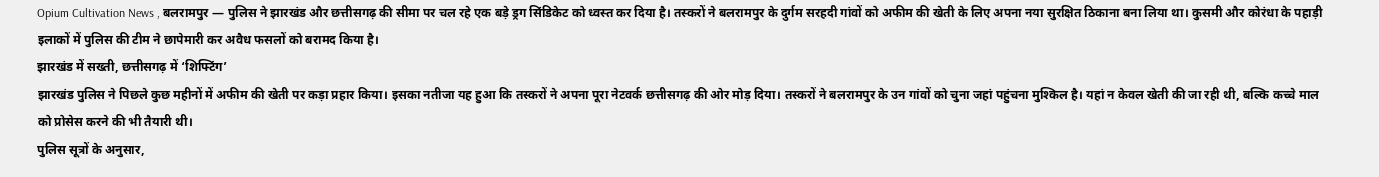Opium Cultivation News , बलरामपुर — पुलिस ने झारखंड और छत्तीसगढ़ की सीमा पर चल रहे एक बड़े ड्रग सिंडिकेट को ध्वस्त कर दिया है। तस्करों ने बलरामपुर के दुर्गम सरहदी गांवों को अफीम की खेती के लिए अपना नया सुरक्षित ठिकाना बना लिया था। कुसमी और कोरंधा के पहाड़ी इलाकों में पुलिस की टीम ने छापेमारी कर अवैध फसलों को बरामद किया है।
झारखंड में सख्ती, छत्तीसगढ़ में ‘शिफ्टिंग’
झारखंड पुलिस ने पिछले कुछ महीनों में अफीम की खेती पर कड़ा प्रहार किया। इसका नतीजा यह हुआ कि तस्करों ने अपना पूरा नेटवर्क छत्तीसगढ़ की ओर मोड़ दिया। तस्करों ने बलरामपुर के उन गांवों को चुना जहां पहुंचना मुश्किल है। यहां न केवल खेती की जा रही थी, बल्कि कच्चे माल को प्रोसेस करने की भी तैयारी थी।
पुलिस सूत्रों के अनुसार,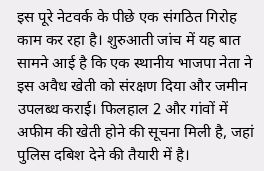इस पूरे नेटवर्क के पीछे एक संगठित गिरोह काम कर रहा है। शुरुआती जांच में यह बात सामने आई है कि एक स्थानीय भाजपा नेता ने इस अवैध खेती को संरक्षण दिया और जमीन उपलब्ध कराई। फिलहाल 2 और गांवों में अफीम की खेती होने की सूचना मिली है, जहां पुलिस दबिश देने की तैयारी में है।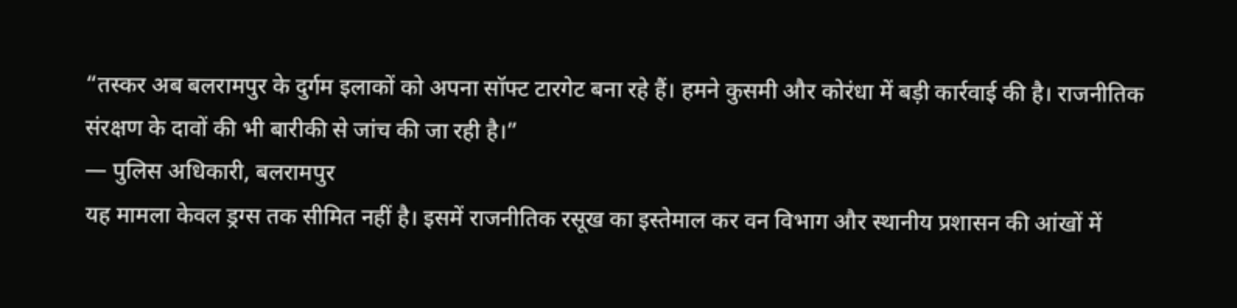“तस्कर अब बलरामपुर के दुर्गम इलाकों को अपना सॉफ्ट टारगेट बना रहे हैं। हमने कुसमी और कोरंधा में बड़ी कार्रवाई की है। राजनीतिक संरक्षण के दावों की भी बारीकी से जांच की जा रही है।”
— पुलिस अधिकारी, बलरामपुर
यह मामला केवल ड्रग्स तक सीमित नहीं है। इसमें राजनीतिक रसूख का इस्तेमाल कर वन विभाग और स्थानीय प्रशासन की आंखों में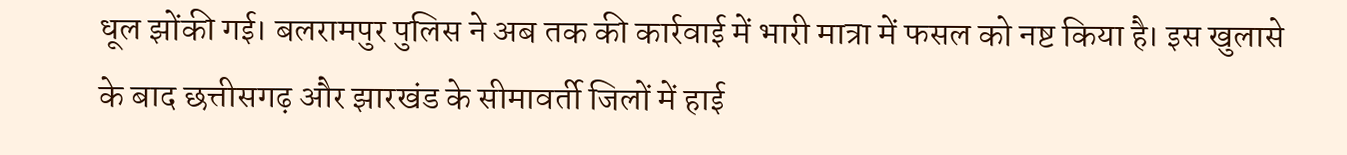धूल झोंकी गई। बलरामपुर पुलिस ने अब तक की कार्रवाई में भारी मात्रा में फसल को नष्ट किया है। इस खुलासे के बाद छत्तीसगढ़ और झारखंड के सीमावर्ती जिलों में हाई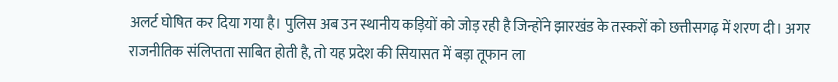अलर्ट घोषित कर दिया गया है। पुलिस अब उन स्थानीय कड़ियों को जोड़ रही है जिन्होंने झारखंड के तस्करों को छत्तीसगढ़ में शरण दी। अगर राजनीतिक संलिप्तता साबित होती है, तो यह प्रदेश की सियासत में बड़ा तूफान ला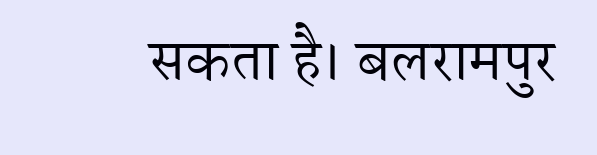सकता है। बलरामपुर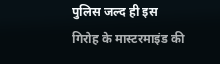पुलिस जल्द ही इस गिरोह के मास्टरमाइंड की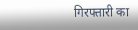गिरफ्तारी का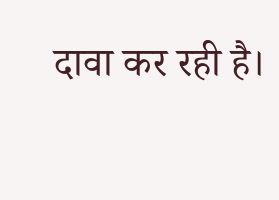दावा कर रही है।